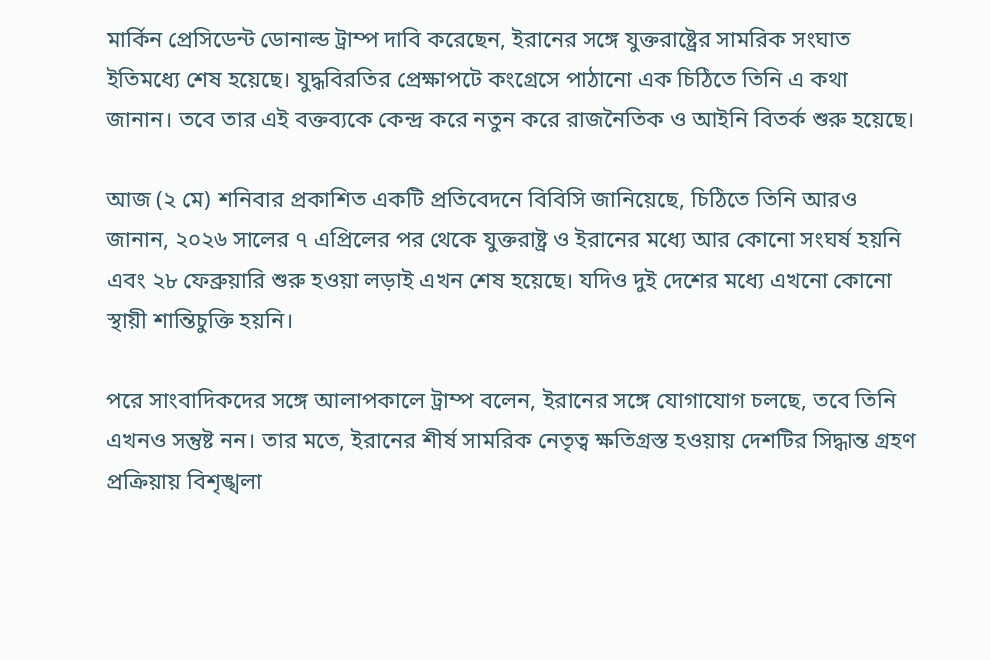মার্কিন প্রেসিডেন্ট ডোনাল্ড ট্রাম্প দাবি করেছেন, ইরানের সঙ্গে যুক্তরাষ্ট্রের সামরিক সংঘাত ইতিমধ্যে শেষ হয়েছে। যুদ্ধবিরতির প্রেক্ষাপটে কংগ্রেসে পাঠানো এক চিঠিতে তিনি এ কথা জানান। তবে তার এই বক্তব্যকে কেন্দ্র করে নতুন করে রাজনৈতিক ও আইনি বিতর্ক শুরু হয়েছে।

আজ (২ মে) শনিবার প্রকাশিত একটি প্রতিবেদনে বিবিসি জানিয়েছে, চিঠিতে তিনি আরও জানান, ২০২৬ সালের ৭ এপ্রিলের পর থেকে যুক্তরাষ্ট্র ও ইরানের মধ্যে আর কোনো সংঘর্ষ হয়নি এবং ২৮ ফেব্রুয়ারি শুরু হওয়া লড়াই এখন শেষ হয়েছে। যদিও দুই দেশের মধ্যে এখনো কোনো স্থায়ী শান্তিচুক্তি হয়নি।

পরে সাংবাদিকদের সঙ্গে আলাপকালে ট্রাম্প বলেন, ইরানের সঙ্গে যোগাযোগ চলছে, তবে তিনি এখনও সন্তুষ্ট নন। তার মতে, ইরানের শীর্ষ সামরিক নেতৃত্ব ক্ষতিগ্রস্ত হওয়ায় দেশটির সিদ্ধান্ত গ্রহণ প্রক্রিয়ায় বিশৃঙ্খলা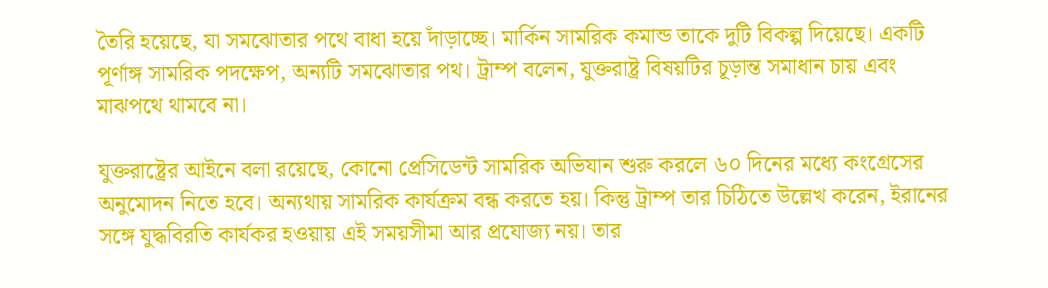তৈরি হয়েছে, যা সমঝোতার পথে বাধা হয়ে দাঁড়াচ্ছে। মার্কিন সামরিক কমান্ড তাকে দুটি বিকল্প দিয়েছে। একটি পূর্ণাঙ্গ সামরিক পদক্ষেপ, অন্যটি সমঝোতার পথ। ট্রাম্প বলেন, যুক্তরাষ্ট্র বিষয়টির চূড়ান্ত সমাধান চায় এবং মাঝপথে থামবে না।

যুক্তরাষ্ট্রের আইনে বলা রয়েছে, কোনো প্রেসিডেন্ট সামরিক অভিযান শুরু করলে ৬০ দিনের মধ্যে কংগ্রেসের অনুমোদন নিতে হবে। অন্যথায় সামরিক কার্যক্রম বন্ধ করতে হয়। কিন্তু ট্রাম্প তার চিঠিতে উল্লেখ করেন, ইরানের সঙ্গে যুদ্ধবিরতি কার্যকর হওয়ায় এই সময়সীমা আর প্রযোজ্য নয়। তার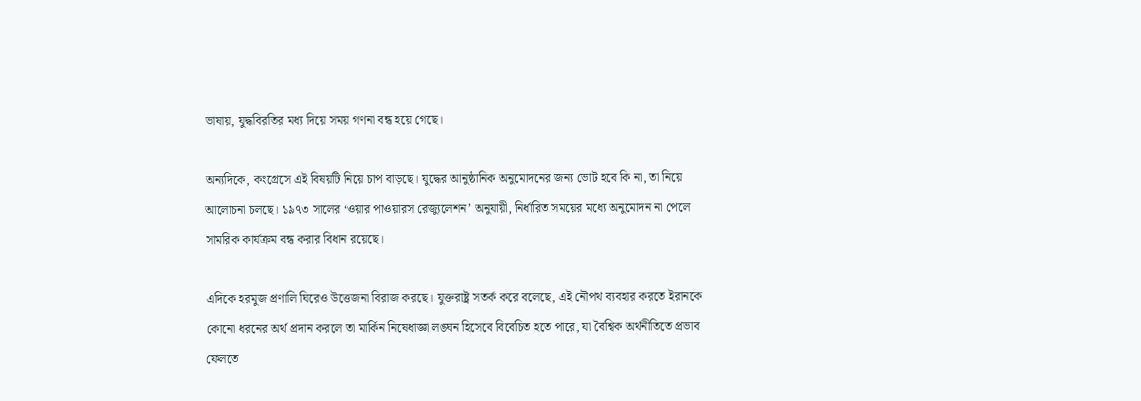ভাষায়, যুদ্ধবিরতির মধ্য দিয়ে সময় গণনা বন্ধ হয়ে গেছে।

অন্যদিকে, কংগ্রেসে এই বিষয়টি নিয়ে চাপ বাড়ছে। যুদ্ধের আনুষ্ঠানিক অনুমোদনের জন্য ভোট হবে কি না, তা নিয়ে আলোচনা চলছে। ১৯৭৩ সালের ‘ওয়ার পাওয়ারস রেজ্যুলেশন’ অনুযায়ী, নির্ধারিত সময়ের মধ্যে অনুমোদন না পেলে সামরিক কার্যক্রম বন্ধ করার বিধান রয়েছে।

এদিকে হরমুজ প্রণালি ঘিরেও উত্তেজনা বিরাজ করছে। যুক্তরাষ্ট্র সতর্ক করে বলেছে, এই নৌপথ ব্যবহার করতে ইরানকে কোনো ধরনের অর্থ প্রদান করলে তা মার্কিন নিষেধাজ্ঞা লঙ্ঘন হিসেবে বিবেচিত হতে পারে, যা বৈশ্বিক অর্থনীতিতে প্রভাব ফেলতে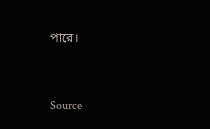পারে।



Source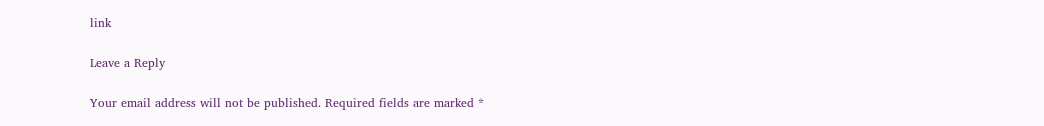link

Leave a Reply

Your email address will not be published. Required fields are marked *